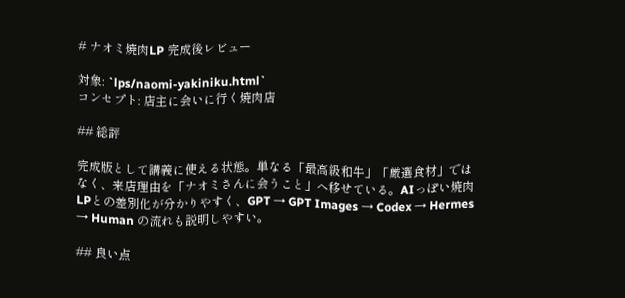# ナオミ焼肉LP 完成後レビュー

対象: `lps/naomi-yakiniku.html`
コンセプト: 店主に会いに行く焼肉店

## 総評

完成版として講義に使える状態。単なる「最高級和牛」「厳選食材」ではなく、来店理由を「ナオミさんに会うこと」へ移せている。AIっぽい焼肉LPとの差別化が分かりやすく、GPT → GPT Images → Codex → Hermes → Human の流れも説明しやすい。

## 良い点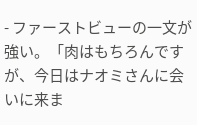- ファーストビューの一文が強い。「肉はもちろんですが、今日はナオミさんに会いに来ま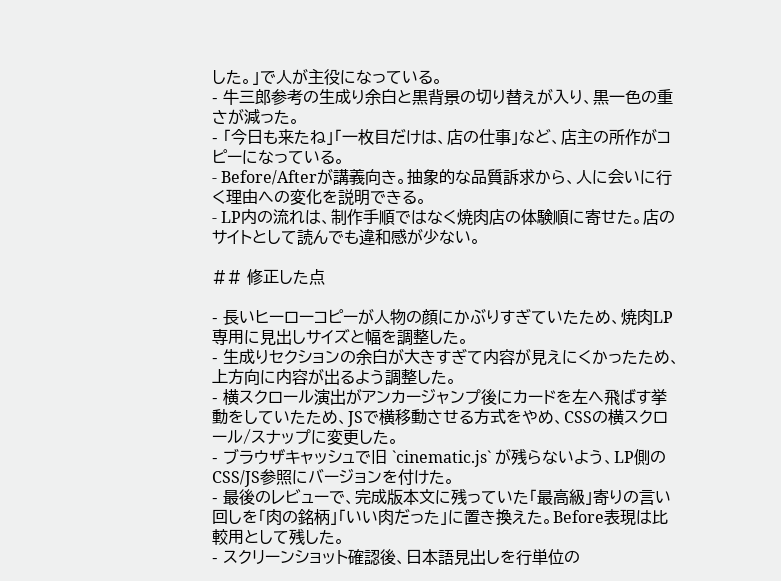した。」で人が主役になっている。
- 牛三郎参考の生成り余白と黒背景の切り替えが入り、黒一色の重さが減った。
- 「今日も来たね」「一枚目だけは、店の仕事」など、店主の所作がコピーになっている。
- Before/Afterが講義向き。抽象的な品質訴求から、人に会いに行く理由への変化を説明できる。
- LP内の流れは、制作手順ではなく焼肉店の体験順に寄せた。店のサイトとして読んでも違和感が少ない。

## 修正した点

- 長いヒーローコピーが人物の顔にかぶりすぎていたため、焼肉LP専用に見出しサイズと幅を調整した。
- 生成りセクションの余白が大きすぎて内容が見えにくかったため、上方向に内容が出るよう調整した。
- 横スクロール演出がアンカージャンプ後にカードを左へ飛ばす挙動をしていたため、JSで横移動させる方式をやめ、CSSの横スクロール/スナップに変更した。
- ブラウザキャッシュで旧 `cinematic.js` が残らないよう、LP側のCSS/JS参照にバージョンを付けた。
- 最後のレビューで、完成版本文に残っていた「最高級」寄りの言い回しを「肉の銘柄」「いい肉だった」に置き換えた。Before表現は比較用として残した。
- スクリーンショット確認後、日本語見出しを行単位の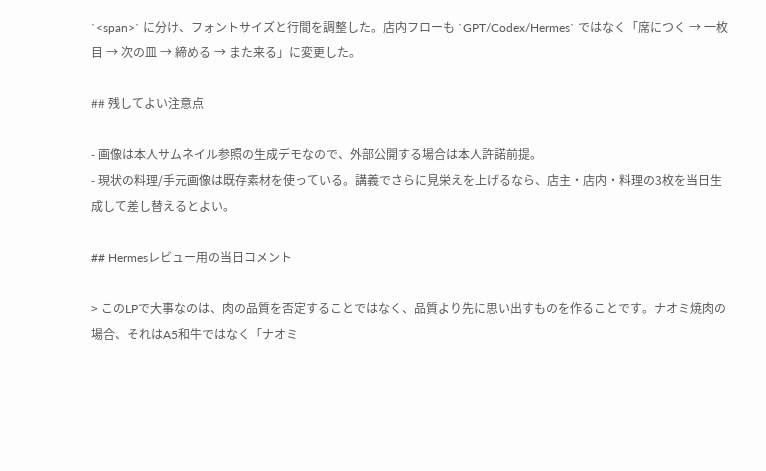`<span>` に分け、フォントサイズと行間を調整した。店内フローも `GPT/Codex/Hermes` ではなく「席につく → 一枚目 → 次の皿 → 締める → また来る」に変更した。

## 残してよい注意点

- 画像は本人サムネイル参照の生成デモなので、外部公開する場合は本人許諾前提。
- 現状の料理/手元画像は既存素材を使っている。講義でさらに見栄えを上げるなら、店主・店内・料理の3枚を当日生成して差し替えるとよい。

## Hermesレビュー用の当日コメント

> このLPで大事なのは、肉の品質を否定することではなく、品質より先に思い出すものを作ることです。ナオミ焼肉の場合、それはA5和牛ではなく「ナオミ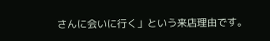さんに会いに行く」という来店理由です。